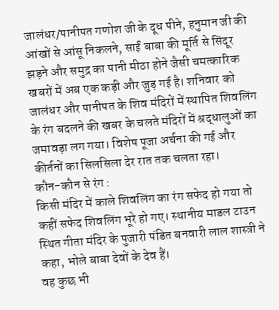जालंधर/पानीपत गणोश जी के दूध पीने, हनुमान जी की आंखों से आंसू निकलने, साईं बाबा की मूर्ति से सिंदूर झड़ने और समुद्र का पानी मीठा होने जैसी चमत्कारिक खबरों में अब एक कड़ी और जुड़ गई है। शनिवार को जालंधर और पानीपत के शिव मंदिरों में स्थापित शिवलिंग के रंग बदलने की खबर के चलते मंदिरों में श्रद्धालुओं का जमावड़ा लग गया। विशेष पूजा अर्चना की गई और कीर्तनों का सिलसिला देर रात तक चलता रहा।
कौन-कौन से रंग :
किसी मंदिर में काले शिवलिंग का रंग सफेद हो गया तो कहीं सफेद शिवलिंग भूरे हो गए। स्थानीय माडल टाउन स्थित गीता मंदिर के पुजारी पंडित बनवारी लाल शास्त्री ने कहा, भोले बाबा देवों के देव हैं।
वह कुछ भी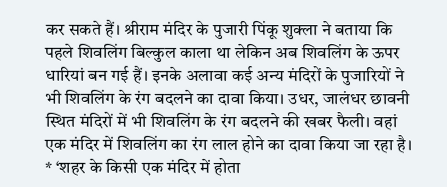कर सकते हैं। श्रीराम मंदिर के पुजारी पिंकू शुक्ला ने बताया कि पहले शिवलिंग बिल्कुल काला था लेकिन अब शिवलिंग के ऊपर धारियां बन गई हैं। इनके अलावा कई अन्य मंदिरों के पुजारियों ने भी शिवलिंग के रंग बदलने का दावा किया। उधर, जालंधर छावनी स्थित मंदिरों में भी शिवलिंग के रंग बदलने की खबर फैली। वहां एक मंदिर में शिवलिंग का रंग लाल होने का दावा किया जा रहा है।
* ‘शहर के किसी एक मंदिर में होता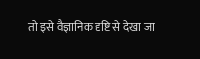तो इसे वैज्ञानिक दृष्टि से देखा जा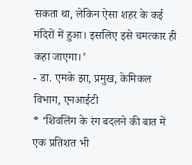सकता था, लेकिन ऐसा शहर के कई मंदिरों में हुआ। इसलिए इसे चमत्कार ही कहा जाएगा।’
- डा. एमके झा, प्रमुख, केमिकल विभाग, एनआईटी
* ‘शिवलिंग के रंग बदलने की बात में एक प्रतिशत भी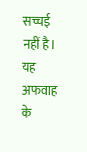सच्चई नहीं है। यह अफवाह के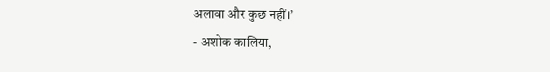अलावा और कुछ नहीं।’
- अशोक कालिया,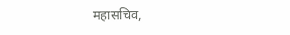महासचिव,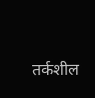तर्कशील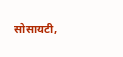सोसायटी,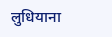लुधियाना